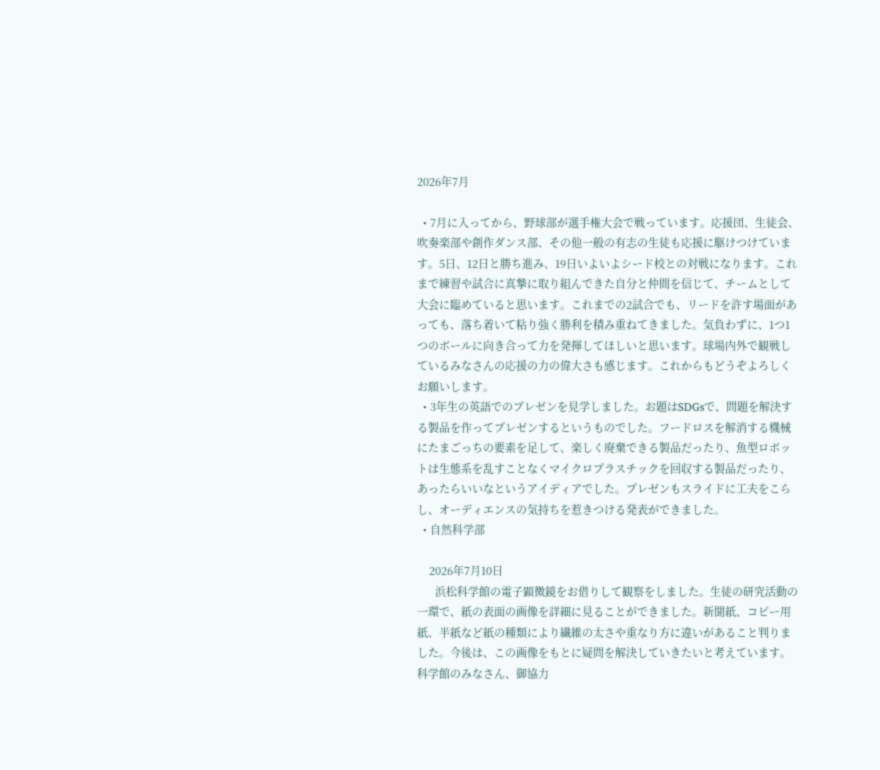2026年7月

  • 7月に入ってから、野球部が選手権大会で戦っています。応援団、生徒会、吹奏楽部や創作ダンス部、その他一般の有志の生徒も応援に駆けつけています。5日、12日と勝ち進み、19日いよいよシード校との対戦になります。これまで練習や試合に真摯に取り組んできた自分と仲間を信じて、チームとして大会に臨めていると思います。これまでの2試合でも、リードを許す場面があっても、落ち着いて粘り強く勝利を積み重ねてきました。気負わずに、1つ1つのボールに向き合って力を発揮してほしいと思います。球場内外で観戦しているみなさんの応援の力の偉大さも感じます。これからもどうぞよろしくお願いします。
  • 3年生の英語でのプレゼンを見学しました。お題はSDGsで、問題を解決する製品を作ってプレゼンするというものでした。フードロスを解消する機械にたまごっちの要素を足して、楽しく廃棄できる製品だったり、魚型ロボットは生態系を乱すことなくマイクロプラスチックを回収する製品だったり、あったらいいなというアイディアでした。プレゼンもスライドに工夫をこらし、オーディエンスの気持ちを惹きつける発表ができました。
  • 自然科学部

    2026年7月10日
      浜松科学館の電子顕微鏡をお借りして観察をしました。生徒の研究活動の一環で、紙の表面の画像を詳細に見ることができました。新聞紙、コピー用紙、半紙など紙の種類により繊維の太さや重なり方に違いがあること判りました。今後は、この画像をもとに疑問を解決していきたいと考えています。科学館のみなさん、御協力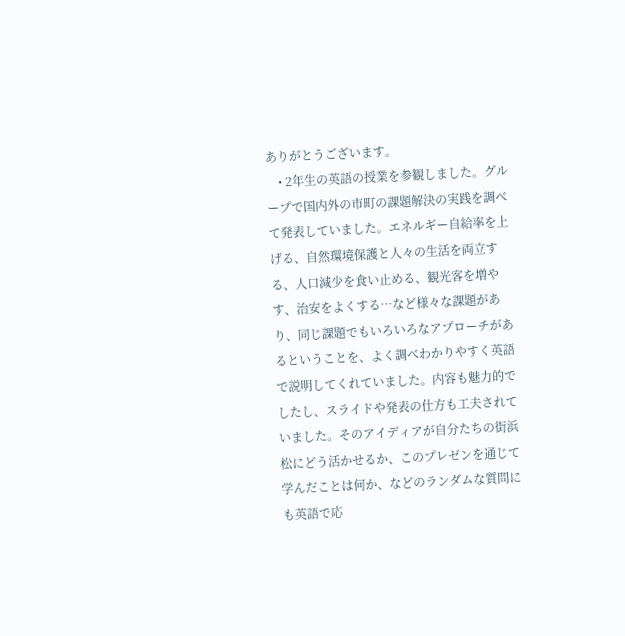ありがとうございます。
    • 2年生の英語の授業を参観しました。グループで国内外の市町の課題解決の実践を調べて発表していました。エネルギー自給率を上げる、自然環境保護と人々の生活を両立する、人口減少を食い止める、観光客を増やす、治安をよくする…など様々な課題があり、同じ課題でもいろいろなアプローチがあるということを、よく調べわかりやすく英語で説明してくれていました。内容も魅力的でしたし、スライドや発表の仕方も工夫されていました。そのアイディアが自分たちの街浜松にどう活かせるか、このプレゼンを通じて学んだことは何か、などのランダムな質問にも英語で応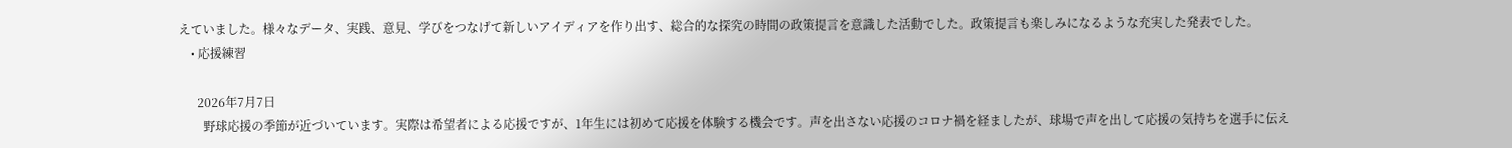えていました。様々なデータ、実践、意見、学びをつなげて新しいアイディアを作り出す、総合的な探究の時間の政策提言を意識した活動でした。政策提言も楽しみになるような充実した発表でした。
    • 応援練習

      2026年7月7日
        野球応援の季節が近づいています。実際は希望者による応援ですが、1年生には初めて応援を体験する機会です。声を出さない応援のコロナ禍を経ましたが、球場で声を出して応援の気持ちを選手に伝え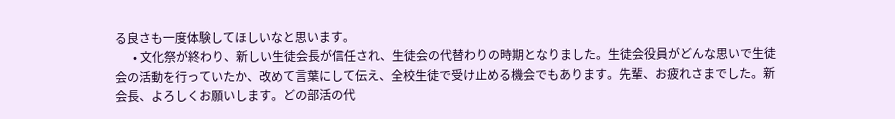る良さも一度体験してほしいなと思います。
      • 文化祭が終わり、新しい生徒会長が信任され、生徒会の代替わりの時期となりました。生徒会役員がどんな思いで生徒会の活動を行っていたか、改めて言葉にして伝え、全校生徒で受け止める機会でもあります。先輩、お疲れさまでした。新会長、よろしくお願いします。どの部活の代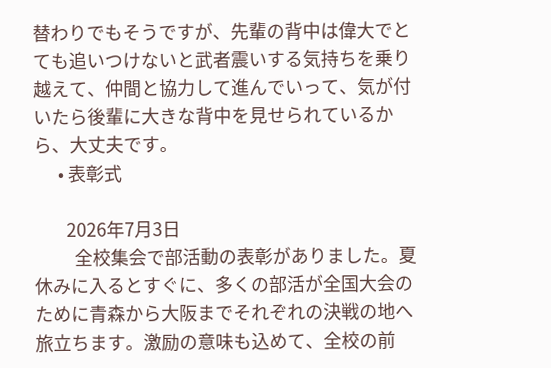替わりでもそうですが、先輩の背中は偉大でとても追いつけないと武者震いする気持ちを乗り越えて、仲間と協力して進んでいって、気が付いたら後輩に大きな背中を見せられているから、大丈夫です。
      • 表彰式

        2026年7月3日
          全校集会で部活動の表彰がありました。夏休みに入るとすぐに、多くの部活が全国大会のために青森から大阪までそれぞれの決戦の地へ旅立ちます。激励の意味も込めて、全校の前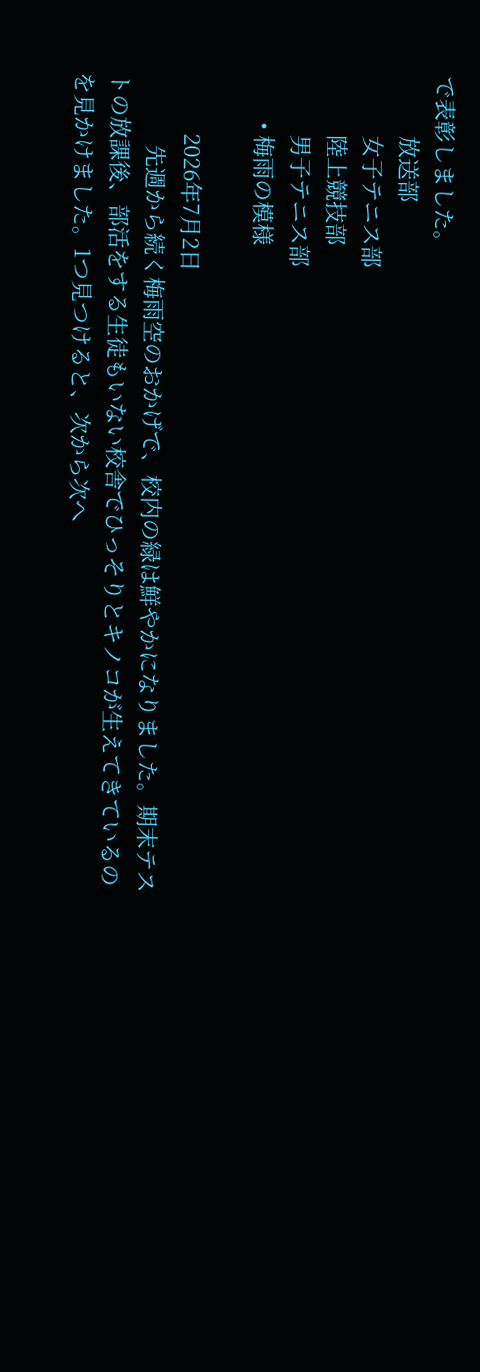で表彰しました。
          放送部
          女子テニス部
          陸上競技部
          男子テニス部
        • 梅雨の模様

          2026年7月2日
            先週から続く梅雨空のおかげで、校内の緑は鮮やかになりました。期末テストの放課後、部活をする生徒もいない校舎でひっそりとキノコが生えてきているのを見かけました。1つ見つけると、次から次へ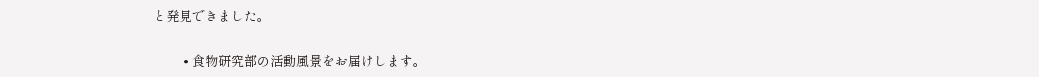と発見できました。

          • 食物研究部の活動風景をお届けします。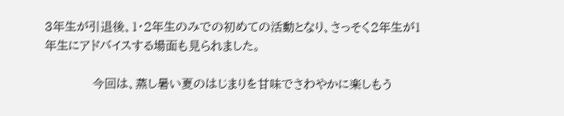3年生が引退後、1・2年生のみでの初めての活動となり、さっそく2年生が1年生にアドバイスする場面も見られました。

            今回は、蒸し暑い夏のはじまりを甘味でさわやかに楽しもう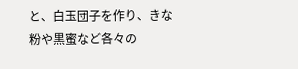と、白玉団子を作り、きな粉や黒蜜など各々の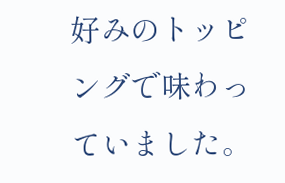好みのトッピングで味わっていました。